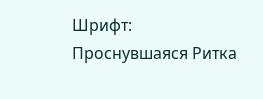Шрифт:
Проснувшаяся Ритка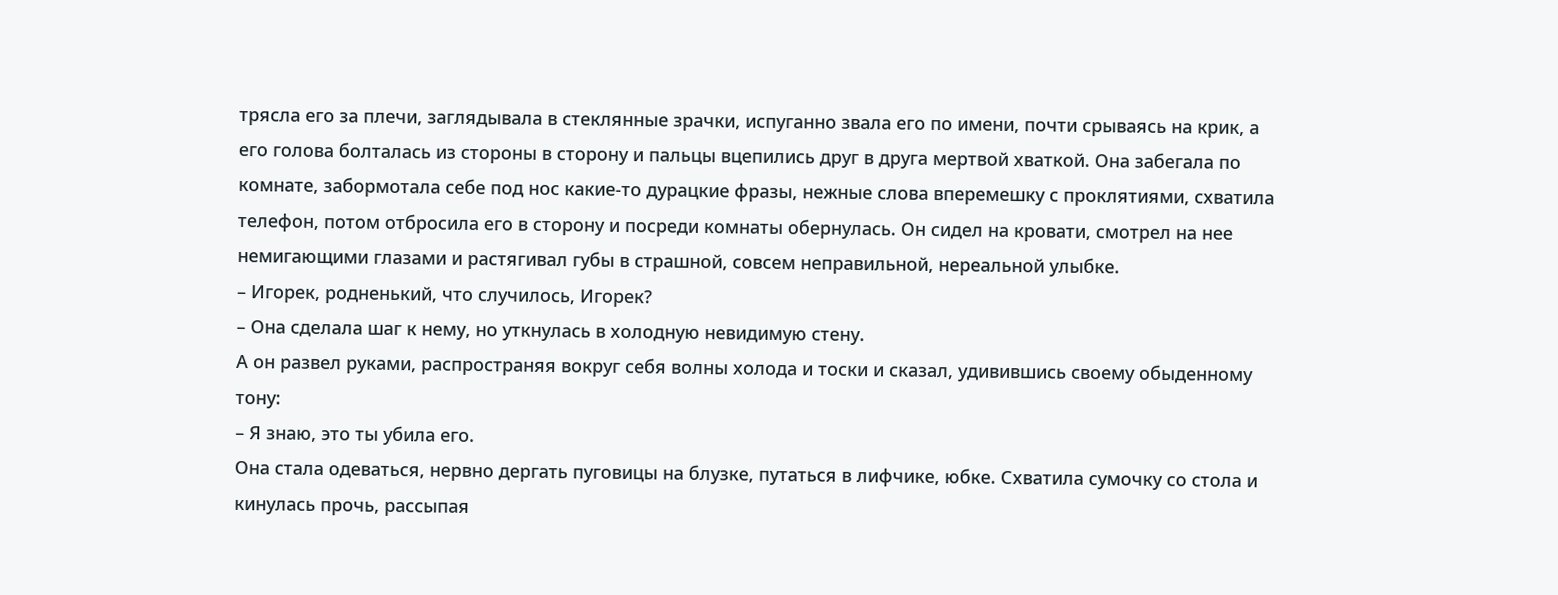трясла его за плечи, заглядывала в стеклянные зрачки, испуганно звала его по имени, почти срываясь на крик, а его голова болталась из стороны в сторону и пальцы вцепились друг в друга мертвой хваткой. Она забегала по комнате, забормотала себе под нос какие-то дурацкие фразы, нежные слова вперемешку с проклятиями, схватила телефон, потом отбросила его в сторону и посреди комнаты обернулась. Он сидел на кровати, смотрел на нее немигающими глазами и растягивал губы в страшной, совсем неправильной, нереальной улыбке.
– Игорек, родненький, что случилось, Игорек?
– Она сделала шаг к нему, но уткнулась в холодную невидимую стену.
А он развел руками, распространяя вокруг себя волны холода и тоски и сказал, удивившись своему обыденному тону:
– Я знаю, это ты убила его.
Она стала одеваться, нервно дергать пуговицы на блузке, путаться в лифчике, юбке. Схватила сумочку со стола и кинулась прочь, рассыпая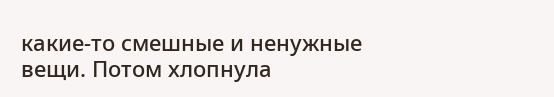какие-то смешные и ненужные вещи. Потом хлопнула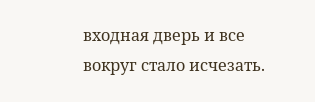входная дверь и все вокруг стало исчезать.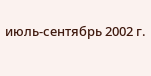июль-сентябрь 2002 г.